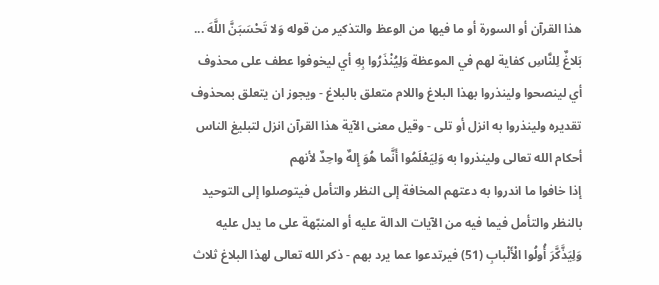هذا القرآن أو السورة أو ما فيها من الوعظ والتذكير من قوله وَلا تَحْسَبَنَّ اللَّهَ ... بَلاغٌ لِلنَّاسِ كفاية لهم في الموعظة وَلِيُنْذَرُوا بِهِ أي ليخوفوا عطف على محذوف أي لينصحوا ولينذروا بهذا البلاغ واللام متعلق بالبلاغ - ويجوز ان يتعلق بمحذوف تقديره ولينذروا به انزل أو تلى - وقيل معنى الآية هذا القرآن انزل لتبليغ الناس أحكام الله تعالى ولينذروا به وَلِيَعْلَمُوا أَنَّما هُوَ إِلهٌ واحِدٌ لأنهم
إذا خافوا ما اندروا به دعتهم المخافة إلى النظر والتأمل فيتوصلوا إلى التوحيد بالنظر والتأمل فيما فيه من الآيات الدالة عليه أو المنبّهة على ما يدل عليه وَلِيَذَّكَّرَ أُولُوا الْأَلْبابِ (51) فيرتدعوا عما يرد بهم - ذكر الله تعالى لهذا البلاغ ثلاث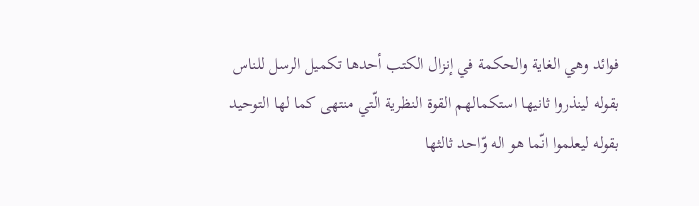فوائد وهي الغاية والحكمة في إنزال الكتب أحدها تكميل الرسل للناس بقوله لينذروا ثانيها استكمالهم القوة النظرية الّتي منتهى كما لها التوحيد بقوله ليعلموا انّما هو اله وّاحد ثالثها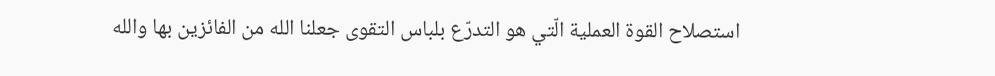استصلاح القوة العملية الّتي هو التدرّع بلباس التقوى جعلنا الله من الفائزين بها والله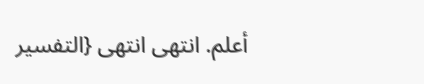أعلم. انتهى انتهى {التفسير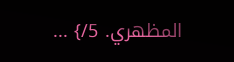المظهري. 5/} ...